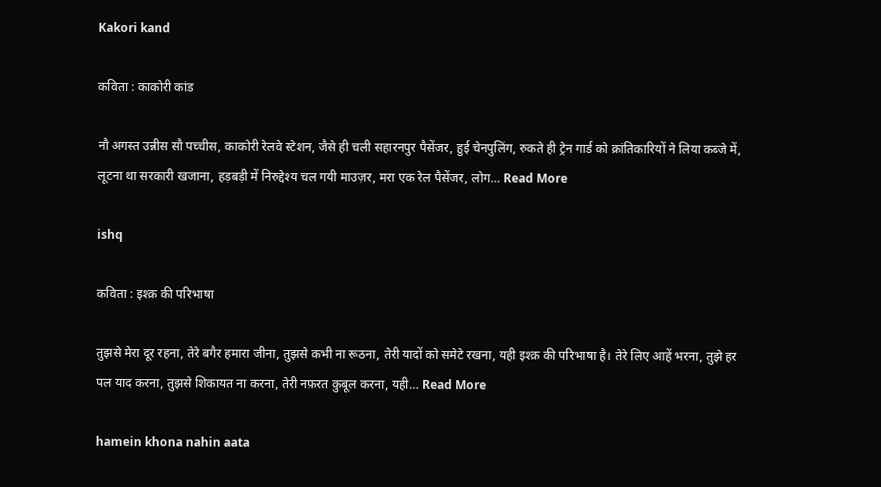Kakori kand

कविता : काकोरी कांड

नौ अगस्त उन्नीस सौ पच्चीस, काकोरी रेलवे स्टेशन, जैसे ही चली सहारनपुर पैसेंजर, हुई चेनपुलिंग, रुकते ही ट्रेन गार्ड को क्रांतिकारियों ने लिया कब्जे में, लूटना था सरकारी खजाना, हड़बड़ी में निरुद्देश्य चल गयी माउज़र, मरा एक रेल पैसेंजर, लोग… Read More

ishq

कविता : इश्क़ की परिभाषा

तुझसे मेरा दूर रहना, तेरे बगैर हमारा जीना, तुझसे कभी ना रूठना, तेरी यादों को समेटे रखना, यही इश्क़ की परिभाषा है। तेरे लिए आहें भरना, तुझे हर पल याद करना, तुझसे शिकायत ना करना, तेरी नफ़रत कुबूल करना, यही… Read More

hamein khona nahin aata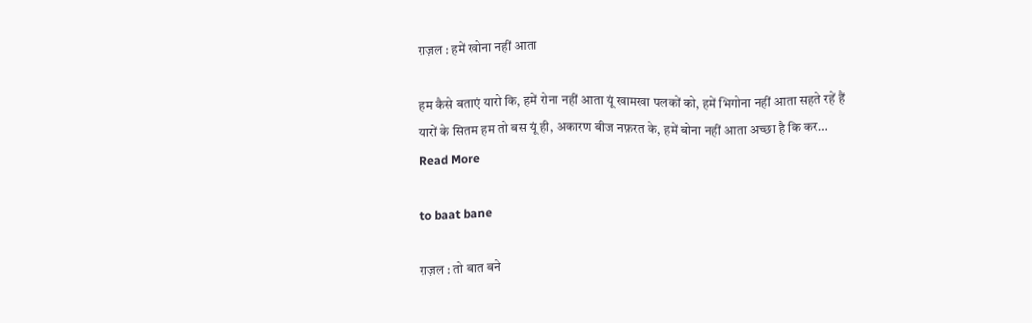ग़ज़ल : हमें खोना नहीं आता

हम कैसे बताएं यारो कि, हमें रोना नहीं आता यूं खामखा पलकों को, हमें भिगोना नहीं आता सहते रहें हैं यारों के सितम हम तो बस यूं ही, अकारण बीज नफ़रत के, हमें बोना नहीं आता अच्छा है कि कर… Read More

to baat bane

ग़ज़ल : तो बात बने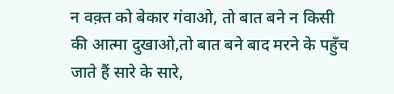न वक़्त को बेकार गंवाओ, तो बात बने न किसी की आत्मा दुखाओ,तो बात बने बाद मरने के पहुँच जाते हैं सारे के सारे,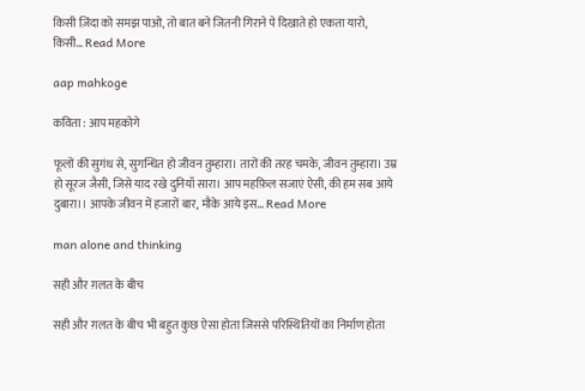किसी ज़िंदा को समझ पाओ, तो बात बने जितनी गिराने पे दिखाते हो एकता यारो, किसी… Read More

aap mahkoge

कविता : आप महकोगे

फूलों की सुगंध से, सुगन्धित हो जीवन तुम्हारा। तारों की तरह चमके, जीवन तुम्हारा। उम्र हो सूरज जैसी, जिसे याद रखे दुनियाँ सारा। आप महफ़िल सजाएं ऐसी, की हम सब आये दुबारा।। आपके जीवन में हजारों बार, मौके आये इस… Read More

man alone and thinking

सही और ग़लत के बीच

सही और ग़लत के बीच भी बहुत कुछ ऐसा होता जिससे परिस्थितियों का निर्माण होता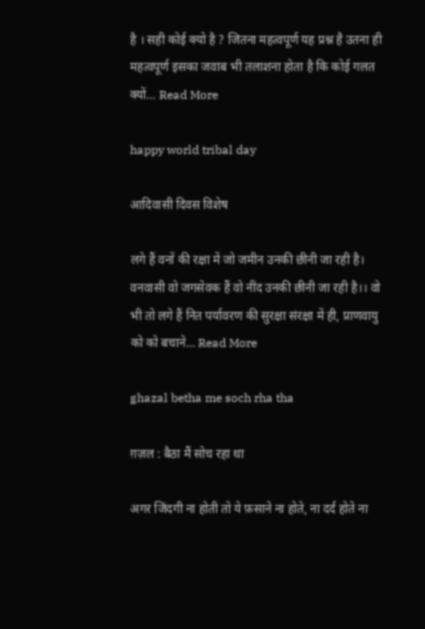है । सही कोई क्यो है ? जितना महत्वपूर्ण यह प्रश्न है उतना ही महत्वपूर्ण इसका जवाब भी तलाशना होता है कि कोई गलत क्यों… Read More

happy world tribal day

आदिवासी दिवस विशेष

लगे हैं वनों की रक्षा में जो जमीन उनकी छीनी जा रही है। वनवासी वो जगसेवक हैं वो नींद उनकी छीनी जा रही है।। वो भी तो लगे हैं नित पर्यावरण की सुरक्षा संरक्षा में ही, प्राणवायु को को बचाने… Read More

ghazal betha me soch rha tha

ग़ज़ल : बैठा मैं सोच रहा था

अगर जिंदगी ना होती तो ये फ़साने ना होते, ना दर्द होते ना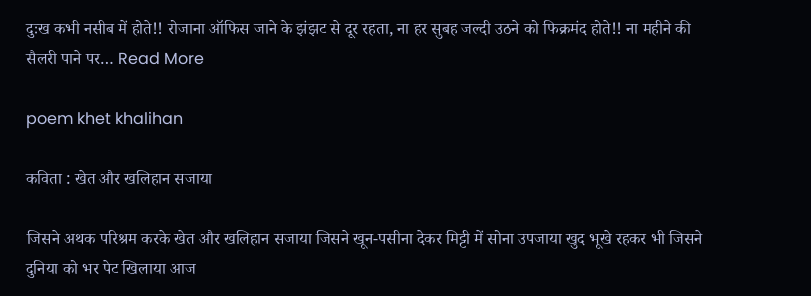दुःख कभी नसीब में होते!! रोजाना ऑफिस जाने के झंझट से दूर रहता, ना हर सुबह जल्दी उठने को फिक्रमंद होते!! ना महीने की सैलरी पाने पर… Read More

poem khet khalihan

कविता : खेत और खलिहान सजाया

जिसने अथक परिश्रम करके खेत और खलिहान सजाया जिसने खून-पसीना देकर मिट्टी में सोना उपजाया खुद भूखे रहकर भी जिसने दुनिया को भर पेट खिलाया आज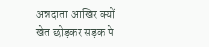अन्नदाता आखिर क्यों खेत छोड़कर सड़क पे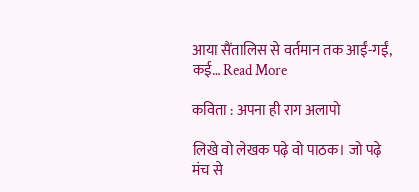आया सैंतालिस से वर्तमान तक आईं-गईं, कई… Read More

कविता : अपना ही राग अलापो

लिखे वो लेखक पढ़े वो पाठक। जो पढ़े मंच से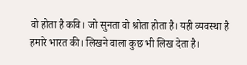वो होता है कवि। जो सुनता वो श्रोता होता है। यही व्यवस्था है हमारे भारत की। लिखने वाला कुछ भी लिख देता है।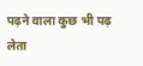पढ़ने वाला कुछ भी पढ़ लेता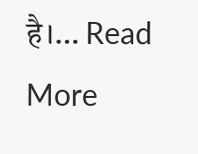है।… Read More